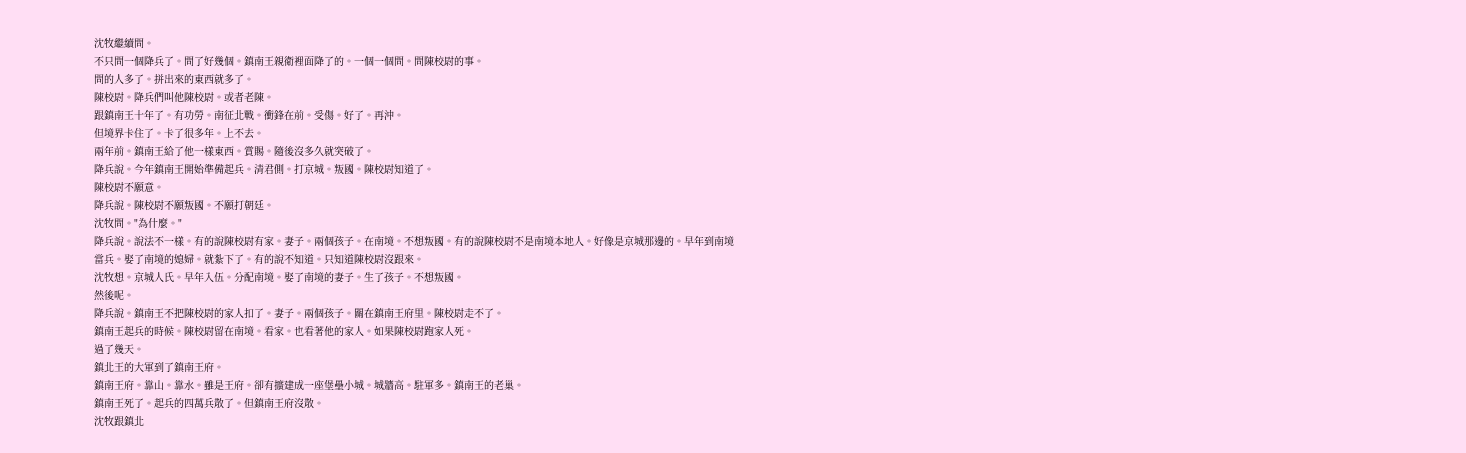沈牧繼續問。
不只問一個降兵了。問了好幾個。鎮南王親衛裡面降了的。一個一個問。問陳校尉的事。
問的人多了。拼出來的東西就多了。
陳校尉。降兵們叫他陳校尉。或者老陳。
跟鎮南王十年了。有功勞。南征北戰。衝鋒在前。受傷。好了。再沖。
但境界卡住了。卡了很多年。上不去。
兩年前。鎮南王給了他一樣東西。賞賜。隨後沒多久就突破了。
降兵說。今年鎮南王開始準備起兵。清君側。打京城。叛國。陳校尉知道了。
陳校尉不願意。
降兵說。陳校尉不願叛國。不願打朝廷。
沈牧問。"為什麼。"
降兵說。說法不一樣。有的說陳校尉有家。妻子。兩個孩子。在南境。不想叛國。有的說陳校尉不是南境本地人。好像是京城那邊的。早年到南境當兵。娶了南境的媳婦。就紮下了。有的說不知道。只知道陳校尉沒跟來。
沈牧想。京城人氏。早年入伍。分配南境。娶了南境的妻子。生了孩子。不想叛國。
然後呢。
降兵說。鎮南王不把陳校尉的家人扣了。妻子。兩個孩子。關在鎮南王府里。陳校尉走不了。
鎮南王起兵的時候。陳校尉留在南境。看家。也看著他的家人。如果陳校尉跑家人死。
過了幾天。
鎮北王的大軍到了鎮南王府。
鎮南王府。靠山。靠水。雖是王府。卻有擴建成一座堡壘小城。城牆高。駐軍多。鎮南王的老巢。
鎮南王死了。起兵的四萬兵散了。但鎮南王府沒散。
沈牧跟鎮北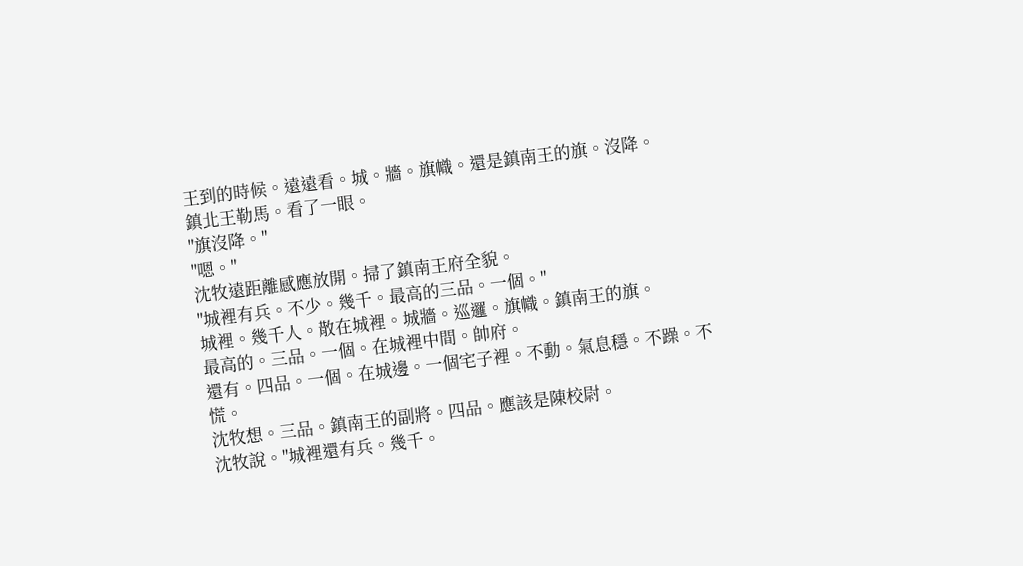王到的時候。遠遠看。城。牆。旗幟。還是鎮南王的旗。沒降。
鎮北王勒馬。看了一眼。
"旗沒降。"
"嗯。"
沈牧遠距離感應放開。掃了鎮南王府全貌。
"城裡有兵。不少。幾千。最高的三品。一個。"
城裡。幾千人。散在城裡。城牆。巡邏。旗幟。鎮南王的旗。
最高的。三品。一個。在城裡中間。帥府。
還有。四品。一個。在城邊。一個宅子裡。不動。氣息穩。不躁。不慌。
沈牧想。三品。鎮南王的副將。四品。應該是陳校尉。
沈牧說。"城裡還有兵。幾千。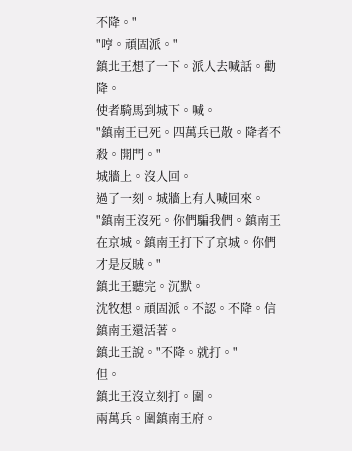不降。"
"哼。頑固派。"
鎮北王想了一下。派人去喊話。勸降。
使者騎馬到城下。喊。
"鎮南王已死。四萬兵已散。降者不殺。開門。"
城牆上。沒人回。
過了一刻。城牆上有人喊回來。
"鎮南王沒死。你們騙我們。鎮南王在京城。鎮南王打下了京城。你們才是反賊。"
鎮北王聽完。沉默。
沈牧想。頑固派。不認。不降。信鎮南王還活著。
鎮北王說。"不降。就打。"
但。
鎮北王沒立刻打。圍。
兩萬兵。圍鎮南王府。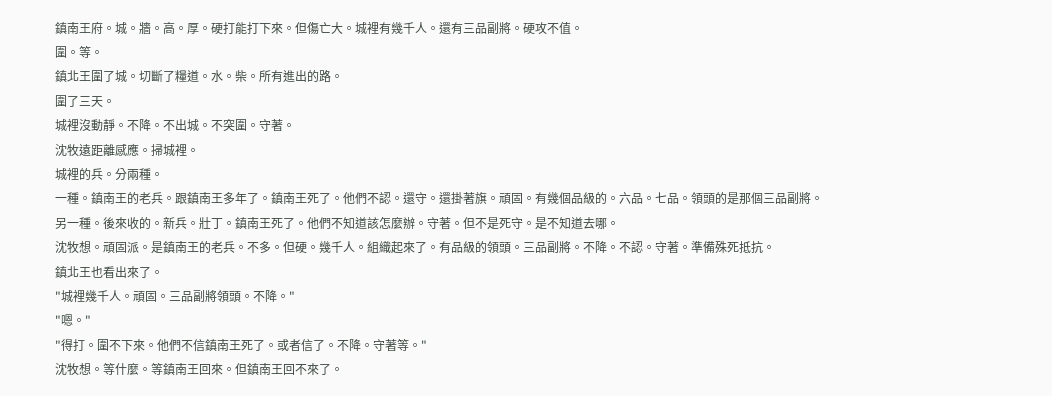鎮南王府。城。牆。高。厚。硬打能打下來。但傷亡大。城裡有幾千人。還有三品副將。硬攻不值。
圍。等。
鎮北王圍了城。切斷了糧道。水。柴。所有進出的路。
圍了三天。
城裡沒動靜。不降。不出城。不突圍。守著。
沈牧遠距離感應。掃城裡。
城裡的兵。分兩種。
一種。鎮南王的老兵。跟鎮南王多年了。鎮南王死了。他們不認。還守。還掛著旗。頑固。有幾個品級的。六品。七品。領頭的是那個三品副將。
另一種。後來收的。新兵。壯丁。鎮南王死了。他們不知道該怎麼辦。守著。但不是死守。是不知道去哪。
沈牧想。頑固派。是鎮南王的老兵。不多。但硬。幾千人。組織起來了。有品級的領頭。三品副將。不降。不認。守著。準備殊死抵抗。
鎮北王也看出來了。
"城裡幾千人。頑固。三品副將領頭。不降。"
"嗯。"
"得打。圍不下來。他們不信鎮南王死了。或者信了。不降。守著等。"
沈牧想。等什麼。等鎮南王回來。但鎮南王回不來了。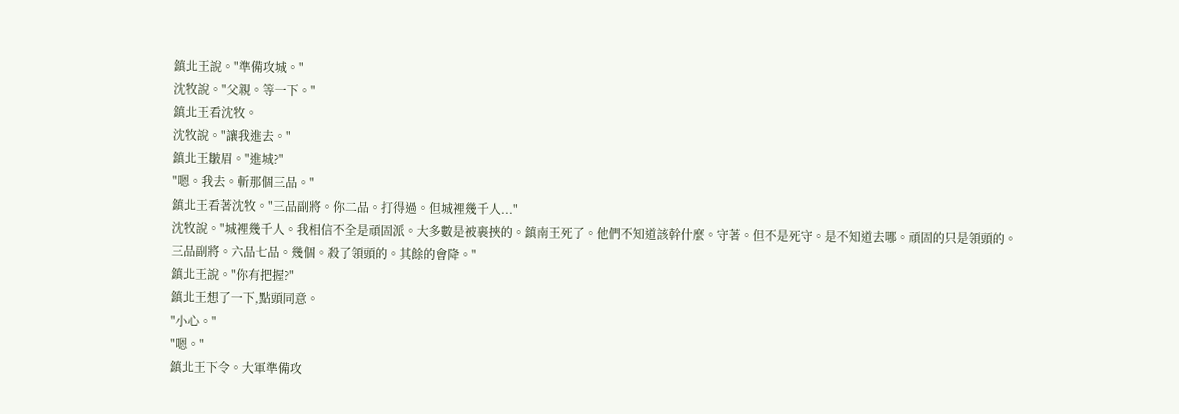鎮北王說。"準備攻城。"
沈牧說。"父親。等一下。"
鎮北王看沈牧。
沈牧說。"讓我進去。"
鎮北王皺眉。"進城?"
"嗯。我去。斬那個三品。"
鎮北王看著沈牧。"三品副將。你二品。打得過。但城裡幾千人..."
沈牧說。"城裡幾千人。我相信不全是頑固派。大多數是被裹挾的。鎮南王死了。他們不知道該幹什麼。守著。但不是死守。是不知道去哪。頑固的只是領頭的。三品副將。六品七品。幾個。殺了領頭的。其餘的會降。"
鎮北王說。"你有把握?"
鎮北王想了一下,點頭同意。
"小心。"
"嗯。"
鎮北王下令。大軍準備攻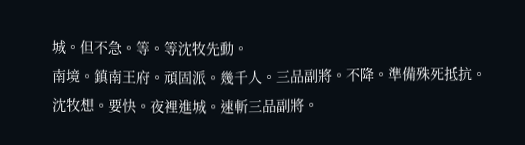城。但不急。等。等沈牧先動。
南境。鎮南王府。頑固派。幾千人。三品副將。不降。準備殊死抵抗。
沈牧想。要快。夜裡進城。速斬三品副將。